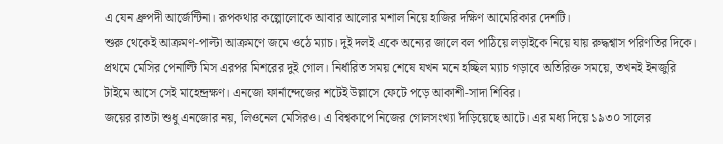এ যেন ধ্রুপদী আর্জেন্টিনা। রূপকথার কল্পোলোকে আবার আলোর মশাল নিয়ে হাজির দক্ষিণ আমেরিকার দেশটি।
শুরু থেকেই আক্রমণ-পাল্টা আক্রমণে জমে ওঠে ম্যাচ। দুই দলই একে অন্যের জালে বল পাঠিয়ে লড়াইকে নিয়ে যায় রুদ্ধশ্বাস পরিণতির দিকে। প্রথমে মেসির পেনাল্টি মিস এরপর মিশরের দুই গোল। নির্ধারিত সময় শেষে যখন মনে হচ্ছিল ম্যাচ গড়াবে অতিরিক্ত সময়ে, তখনই ইনজুরি টাইমে আসে সেই মাহেন্দ্রক্ষণ। এনজো ফার্নান্দেজের শটেই উল্লাসে ফেটে পড়ে আকাশী-সাদা শিবির।
জয়ের রাতটা শুধু এনজোর নয়, লিওনেল মেসিরও। এ বিশ্বকাপে নিজের গোলসংখ্যা দাঁড়িয়েছে আটে। এর মধ্য দিয়ে ১৯৩০ সালের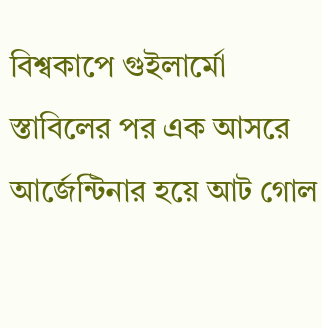বিশ্বকাপে গুইলার্মো স্তাবিলের পর এক আসরে আর্জেন্টিনার হয়ে আট গোল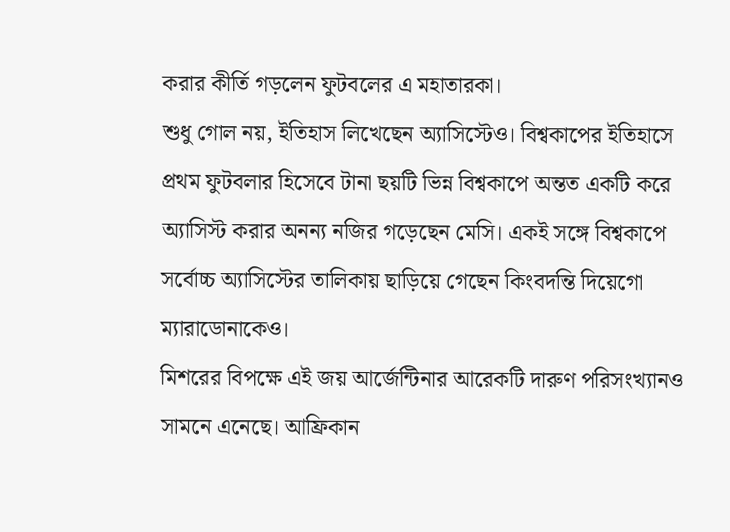করার কীর্তি গড়লেন ফুটবলের এ মহাতারকা।
শুধু গোল নয়, ইতিহাস লিখেছেন অ্যাসিস্টেও। বিশ্বকাপের ইতিহাসে প্রথম ফুটবলার হিসেবে টানা ছয়টি ভিন্ন বিশ্বকাপে অন্তত একটি করে অ্যাসিস্ট করার অনন্য নজির গড়েছেন মেসি। একই সঙ্গে বিশ্বকাপে সর্বোচ্চ অ্যাসিস্টের তালিকায় ছাড়িয়ে গেছেন কিংবদন্তি দিয়েগো ম্যারাডোনাকেও।
মিশরের বিপক্ষে এই জয় আর্জেন্টিনার আরেকটি দারুণ পরিসংখ্যানও সামনে এনেছে। আফ্রিকান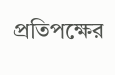প্রতিপক্ষের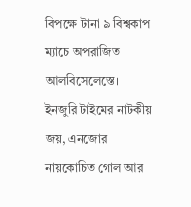বিপক্ষে টানা ৯ বিশ্বকাপ ম্যাচে অপরাজিত আলবিসেলেস্তে।
ইনজুরি টাইমের নাটকীয় জয়, এনজোর নায়কোচিত গোল আর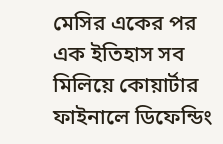মেসির একের পর এক ইতিহাস সব মিলিয়ে কোয়ার্টার ফাইনালে ডিফেন্ডিং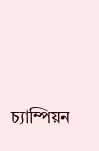চ্যাম্পিয়ন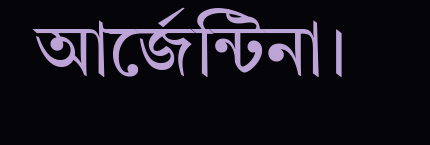আর্জেন্টিনা।